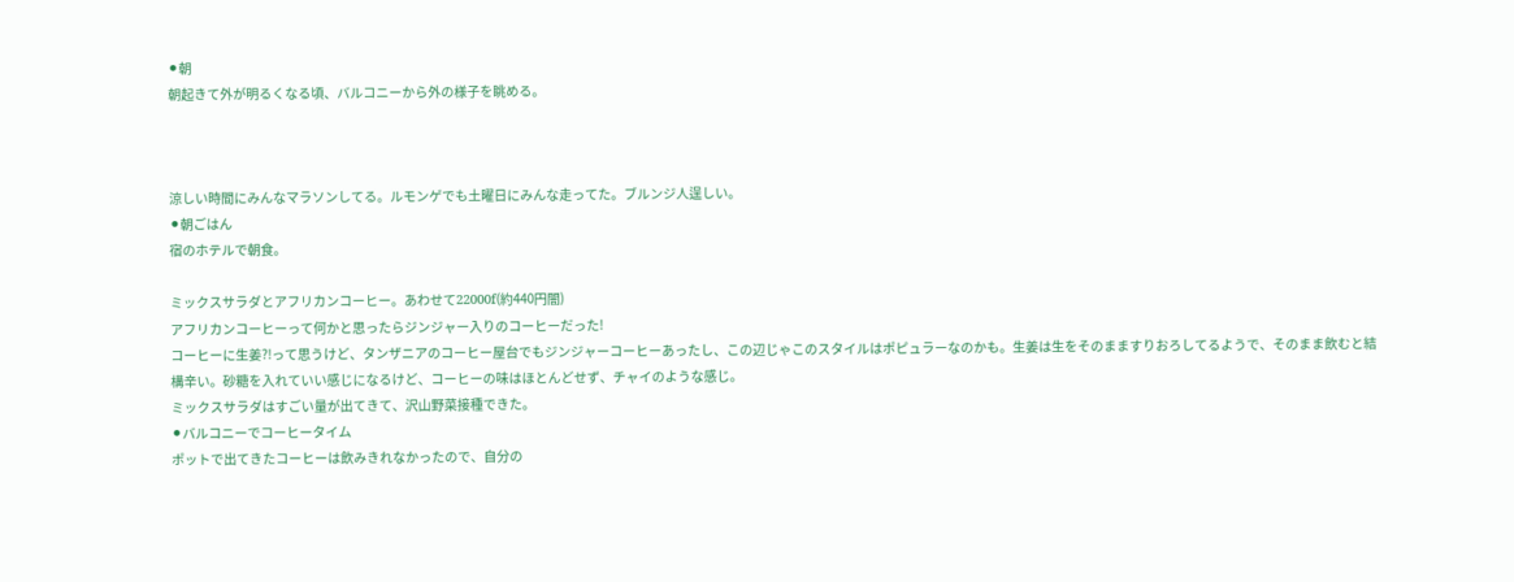⚫朝
朝起きて外が明るくなる頃、バルコニーから外の様子を眺める。



涼しい時間にみんなマラソンしてる。ルモンゲでも土曜日にみんな走ってた。ブルンジ人逞しい。
⚫朝ごはん
宿のホテルで朝食。

ミックスサラダとアフリカンコーヒー。あわせて22000f(約440円闇)
アフリカンコーヒーって何かと思ったらジンジャー入りのコーヒーだった!
コーヒーに生姜?!って思うけど、タンザニアのコーヒー屋台でもジンジャーコーヒーあったし、この辺じゃこのスタイルはポピュラーなのかも。生姜は生をそのまますりおろしてるようで、そのまま飲むと結構辛い。砂糖を入れていい感じになるけど、コーヒーの味はほとんどせず、チャイのような感じ。
ミックスサラダはすごい量が出てきて、沢山野菜接種できた。
⚫バルコニーでコーヒータイム
ポットで出てきたコーヒーは飲みきれなかったので、自分の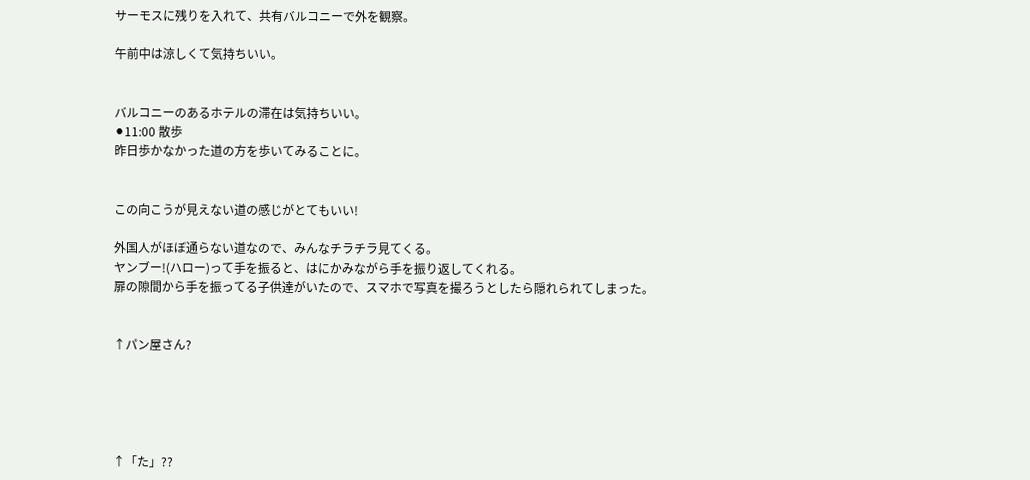サーモスに残りを入れて、共有バルコニーで外を観察。

午前中は涼しくて気持ちいい。


バルコニーのあるホテルの滞在は気持ちいい。
⚫11:00 散歩
昨日歩かなかった道の方を歩いてみることに。


この向こうが見えない道の感じがとてもいい!

外国人がほぼ通らない道なので、みんなチラチラ見てくる。
ヤンブー!(ハロー)って手を振ると、はにかみながら手を振り返してくれる。
扉の隙間から手を振ってる子供達がいたので、スマホで写真を撮ろうとしたら隠れられてしまった。


↑パン屋さん?





↑「た」??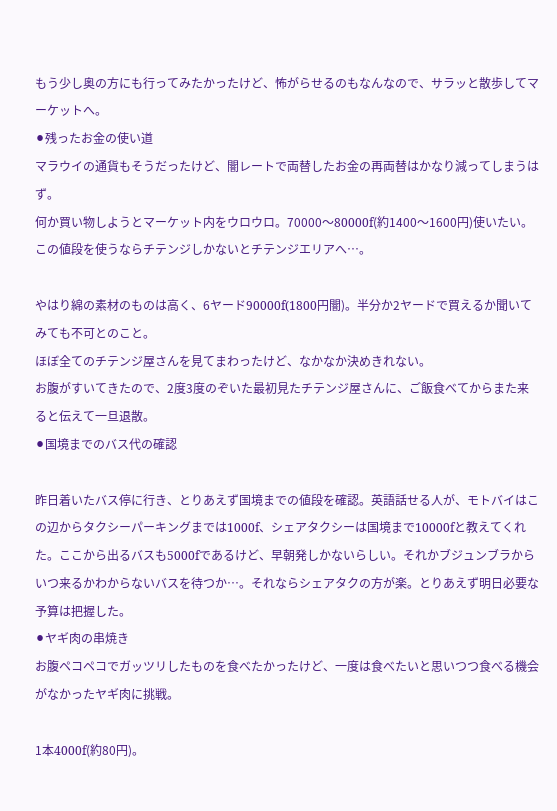もう少し奥の方にも行ってみたかったけど、怖がらせるのもなんなので、サラッと散歩してマーケットへ。
⚫残ったお金の使い道
マラウイの通貨もそうだったけど、闇レートで両替したお金の再両替はかなり減ってしまうはず。
何か買い物しようとマーケット内をウロウロ。70000〜80000f(約1400〜1600円)使いたい。この値段を使うならチテンジしかないとチテンジエリアへ…。

やはり綿の素材のものは高く、6ヤード90000f(1800円闇)。半分か2ヤードで買えるか聞いてみても不可とのこと。
ほぼ全てのチテンジ屋さんを見てまわったけど、なかなか決めきれない。
お腹がすいてきたので、2度3度のぞいた最初見たチテンジ屋さんに、ご飯食べてからまた来ると伝えて一旦退散。
⚫国境までのバス代の確認

昨日着いたバス停に行き、とりあえず国境までの値段を確認。英語話せる人が、モトバイはこの辺からタクシーパーキングまでは1000f、シェアタクシーは国境まで10000fと教えてくれた。ここから出るバスも5000fであるけど、早朝発しかないらしい。それかブジュンブラからいつ来るかわからないバスを待つか…。それならシェアタクの方が楽。とりあえず明日必要な予算は把握した。
⚫ヤギ肉の串焼き
お腹ペコペコでガッツリしたものを食べたかったけど、一度は食べたいと思いつつ食べる機会がなかったヤギ肉に挑戦。

1本4000f(約80円)。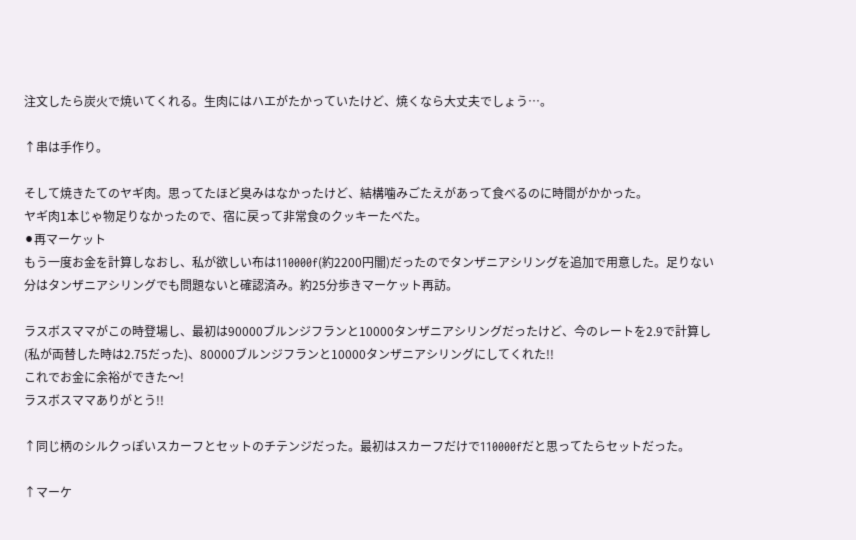注文したら炭火で焼いてくれる。生肉にはハエがたかっていたけど、焼くなら大丈夫でしょう…。

↑串は手作り。

そして焼きたてのヤギ肉。思ってたほど臭みはなかったけど、結構噛みごたえがあって食べるのに時間がかかった。
ヤギ肉1本じゃ物足りなかったので、宿に戻って非常食のクッキーたべた。
⚫再マーケット
もう一度お金を計算しなおし、私が欲しい布は110000f(約2200円闇)だったのでタンザニアシリングを追加で用意した。足りない分はタンザニアシリングでも問題ないと確認済み。約25分歩きマーケット再訪。

ラスボスママがこの時登場し、最初は90000ブルンジフランと10000タンザニアシリングだったけど、今のレートを2.9で計算し(私が両替した時は2.75だった)、80000ブルンジフランと10000タンザニアシリングにしてくれた!!
これでお金に余裕ができた〜!
ラスボスママありがとう!!

↑同じ柄のシルクっぽいスカーフとセットのチテンジだった。最初はスカーフだけで110000fだと思ってたらセットだった。

↑マーケ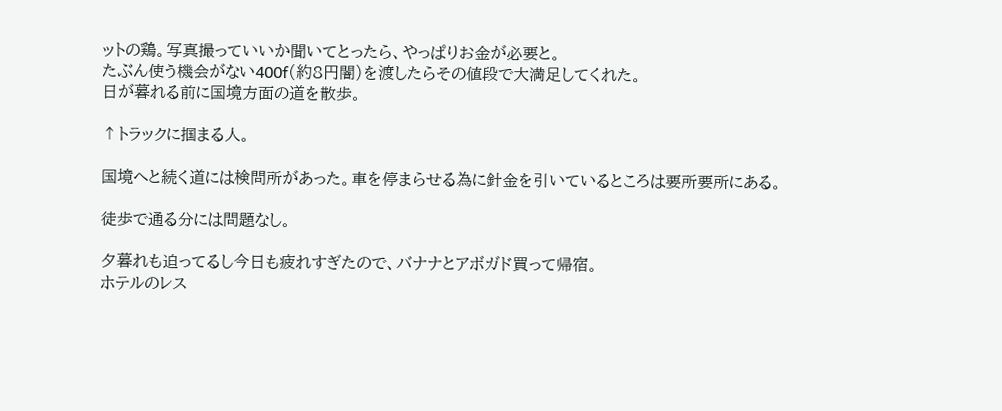ットの鶏。写真撮っていいか聞いてとったら、やっぱりお金が必要と。
たぶん使う機会がない400f(約8円闇)を渡したらその値段で大満足してくれた。
日が暮れる前に国境方面の道を散歩。

↑トラックに掴まる人。

国境へと続く道には検問所があった。車を停まらせる為に針金を引いているところは要所要所にある。

徒歩で通る分には問題なし。

夕暮れも迫ってるし今日も疲れすぎたので、バナナとアボガド買って帰宿。
ホテルのレス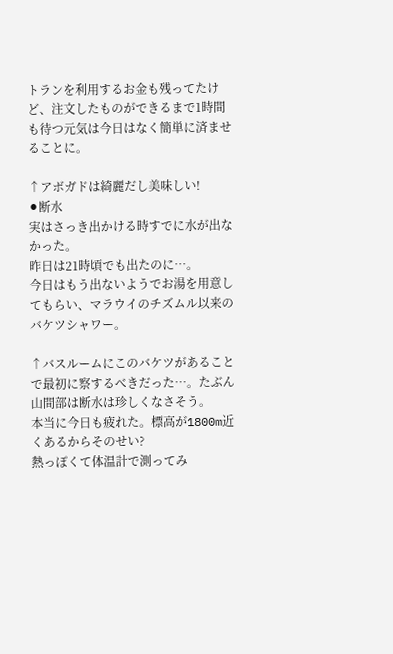トランを利用するお金も残ってたけど、注文したものができるまで1時間も待つ元気は今日はなく簡単に済ませることに。

↑アボガドは綺麗だし美味しい!
⚫断水
実はさっき出かける時すでに水が出なかった。
昨日は21時頃でも出たのに…。
今日はもう出ないようでお湯を用意してもらい、マラウイのチズムル以来のバケツシャワー。

↑バスルームにこのバケツがあることで最初に察するべきだった…。たぶん山間部は断水は珍しくなさそう。
本当に今日も疲れた。標高が1800m近くあるからそのせい?
熱っぽくて体温計で測ってみ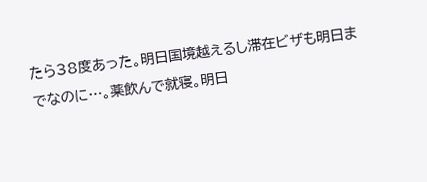たら38度あった。明日国境越えるし滞在ビザも明日までなのに…。薬飲んで就寝。明日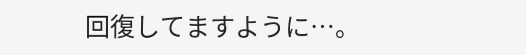回復してますように…。